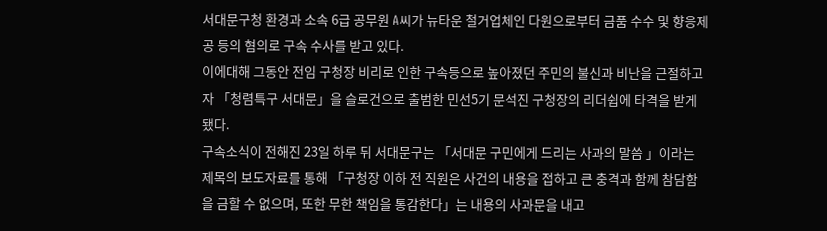서대문구청 환경과 소속 6급 공무원 A씨가 뉴타운 철거업체인 다원으로부터 금품 수수 및 향응제공 등의 혐의로 구속 수사를 받고 있다.
이에대해 그동안 전임 구청장 비리로 인한 구속등으로 높아졌던 주민의 불신과 비난을 근절하고자 「청렴특구 서대문」을 슬로건으로 출범한 민선5기 문석진 구청장의 리더쉽에 타격을 받게됐다.
구속소식이 전해진 23일 하루 뒤 서대문구는 「서대문 구민에게 드리는 사과의 말씀 」이라는 제목의 보도자료를 통해 「구청장 이하 전 직원은 사건의 내용을 접하고 큰 충격과 함께 참담함을 금할 수 없으며, 또한 무한 책임을 통감한다」는 내용의 사과문을 내고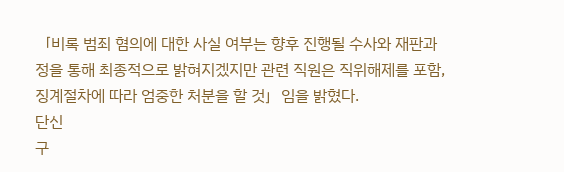「비록 범죄 혐의에 대한 사실 여부는 향후 진행될 수사와 재판과정을 통해 최종적으로 밝혀지겠지만 관련 직원은 직위해제를 포함, 징계절차에 따라 엄중한 처분을 할 것」임을 밝혔다.
단신
구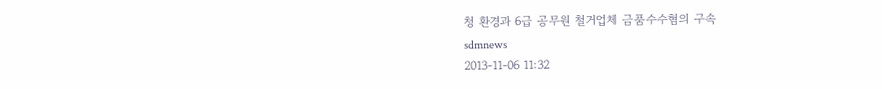청 환경과 6급 공무원 철거업체 금품수수혐의 구속
sdmnews
2013-11-06 11:32